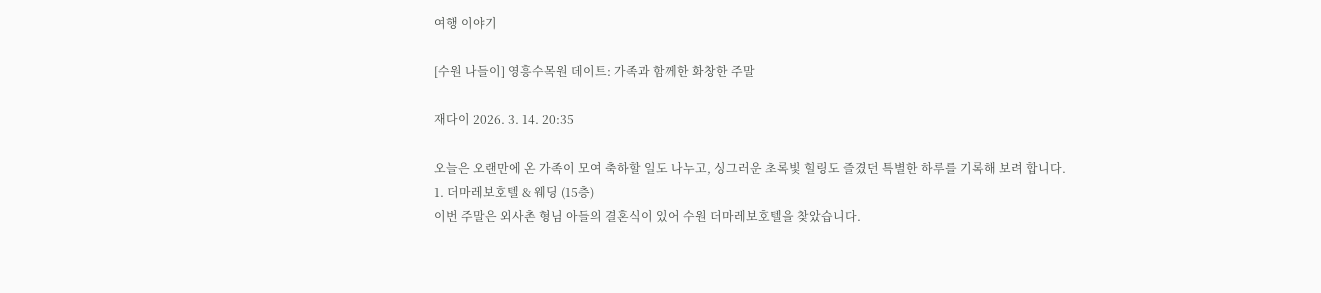여행 이야기

[수원 나들이] 영흥수목원 데이트: 가족과 함께한 화창한 주말

재다이 2026. 3. 14. 20:35

오늘은 오랜만에 온 가족이 모여 축하할 일도 나누고, 싱그러운 초록빛 힐링도 즐겼던 특별한 하루를 기록해 보려 합니다.
1. 더마레보호텔 & 웨딩 (15층)
이번 주말은 외사촌 형님 아들의 결혼식이 있어 수원 더마레보호텔을 찾았습니다.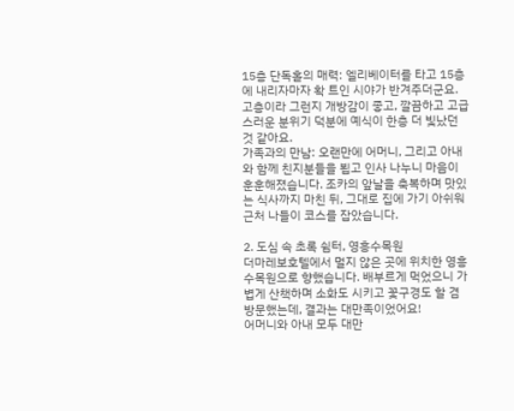15층 단독홀의 매력: 엘리베이터를 타고 15층에 내리자마자 확 트인 시야가 반겨주더군요. 고층이라 그런지 개방감이 좋고, 깔끔하고 고급스러운 분위기 덕분에 예식이 한층 더 빛났던 것 같아요.
가족과의 만남: 오랜만에 어머니, 그리고 아내와 함께 친지분들을 뵙고 인사 나누니 마음이 훈훈해졌습니다. 조카의 앞날을 축복하며 맛있는 식사까지 마친 뒤, 그대로 집에 가기 아쉬워 근처 나들이 코스를 잡았습니다.

2. 도심 속 초록 쉼터, 영흥수목원
더마레보호텔에서 멀지 않은 곳에 위치한 영흥수목원으로 향했습니다. 배부르게 먹었으니 가볍게 산책하며 소화도 시키고 꽃구경도 할 겸 방문했는데, 결과는 대만족이었어요!
어머니와 아내 모두 대만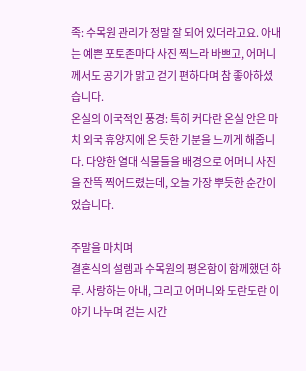족: 수목원 관리가 정말 잘 되어 있더라고요. 아내는 예쁜 포토존마다 사진 찍느라 바쁘고, 어머니께서도 공기가 맑고 걷기 편하다며 참 좋아하셨습니다.
온실의 이국적인 풍경: 특히 커다란 온실 안은 마치 외국 휴양지에 온 듯한 기분을 느끼게 해줍니다. 다양한 열대 식물들을 배경으로 어머니 사진을 잔뜩 찍어드렸는데, 오늘 가장 뿌듯한 순간이었습니다.

주말을 마치며
결혼식의 설렘과 수목원의 평온함이 함께했던 하루. 사랑하는 아내, 그리고 어머니와 도란도란 이야기 나누며 걷는 시간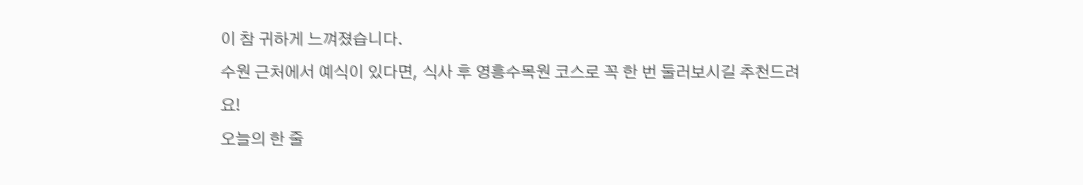이 참 귀하게 느껴졌습니다.
수원 근처에서 예식이 있다면, 식사 후 영흥수목원 코스로 꼭 한 번 둘러보시길 추천드려요!
오늘의 한 줄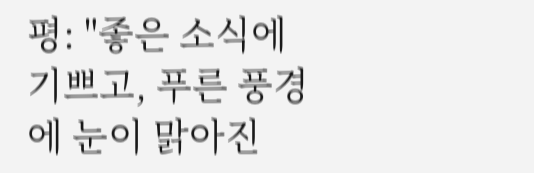평: "좋은 소식에 기쁘고, 푸른 풍경에 눈이 맑아진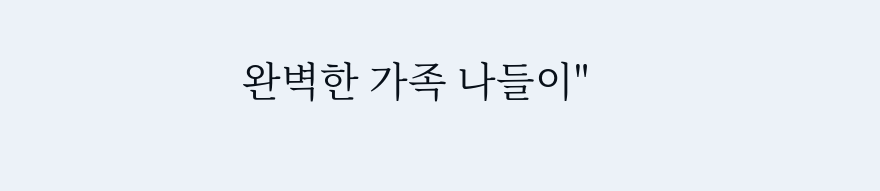완벽한 가족 나들이"